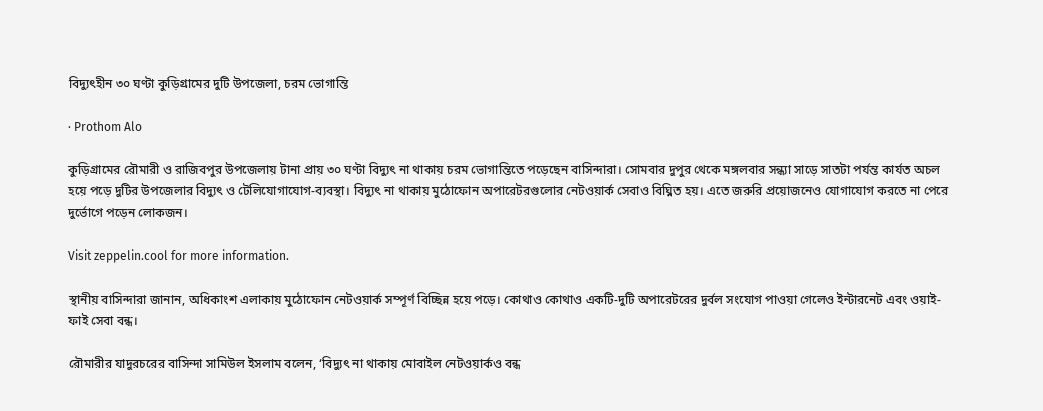বিদ্যুৎহীন ৩০ ঘণ্টা কুড়িগ্রামের দুটি উপজেলা, চরম ভোগান্তি

· Prothom Alo

কুড়িগ্রামের রৌমারী ও রাজিবপুর উপজেলায় টানা প্রায় ৩০ ঘণ্টা বিদ্যুৎ না থাকায় চরম ভোগান্তিতে পড়েছেন বাসিন্দারা। সোমবার দুপুর থেকে মঙ্গলবার সন্ধ্যা সাড়ে সাতটা পর্যন্ত কার্যত অচল হয়ে পড়ে দুটির উপজেলার বিদ্যুৎ ও টেলিযোগাযোগ-ব্যবস্থা। বিদ্যুৎ না থাকায় মুঠোফোন অপারেটরগুলোর নেটওয়ার্ক সেবাও বিঘ্নিত হয়। এতে জরুরি প্রয়োজনেও যোগাযোগ করতে না পেরে দুর্ভোগে পড়েন লোকজন।

Visit zeppelin.cool for more information.

স্থানীয় বাসিন্দারা জানান, অধিকাংশ এলাকায় মুঠোফোন নেটওয়ার্ক সম্পূর্ণ বিচ্ছিন্ন হয়ে পড়ে। কোথাও কোথাও একটি-দুটি অপারেটরের দুর্বল সংযোগ পাওয়া গেলেও ইন্টারনেট এবং ওয়াই-ফাই সেবা বন্ধ।

রৌমারীর যাদুরচরের বাসিন্দা সামিউল ইসলাম বলেন, ‘বিদ্যুৎ না থাকায় মোবাইল নেটওয়ার্কও বন্ধ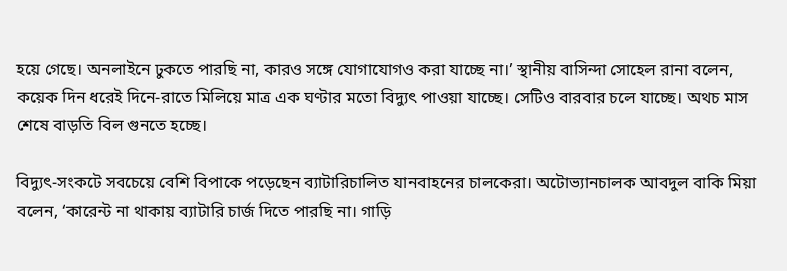হয়ে গেছে। অনলাইনে ঢুকতে পারছি না, কারও সঙ্গে যোগাযোগও করা যাচ্ছে না।’ স্থানীয় বাসিন্দা সোহেল রানা বলেন, কয়েক দিন ধরেই দিনে-রাতে মিলিয়ে মাত্র এক ঘণ্টার মতো বিদ্যুৎ পাওয়া যাচ্ছে। সেটিও বারবার চলে যাচ্ছে। অথচ মাস শেষে বাড়তি বিল গুনতে হচ্ছে।

বিদ্যুৎ-সংকটে সবচেয়ে বেশি বিপাকে পড়েছেন ব্যাটারিচালিত যানবাহনের চালকেরা। অটোভ্যানচালক আবদুল বাকি মিয়া বলেন, ‘কারেন্ট না থাকায় ব্যাটারি চার্জ দিতে পারছি না। গাড়ি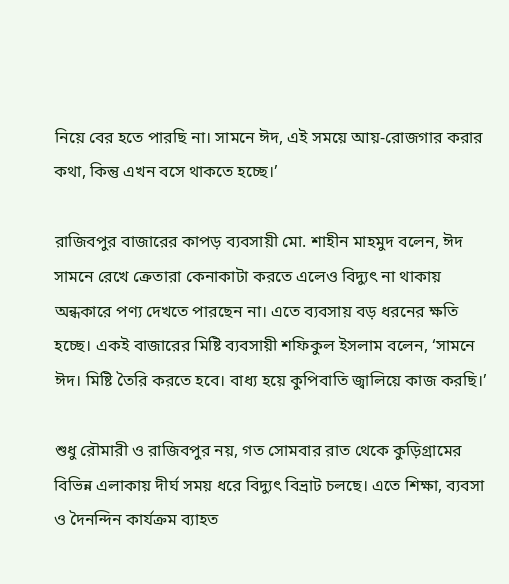নিয়ে বের হতে পারছি না। সামনে ঈদ, এই সময়ে আয়-রোজগার করার কথা, কিন্তু এখন বসে থাকতে হচ্ছে।’

রাজিবপুর বাজারের কাপড় ব্যবসায়ী মো. শাহীন মাহমুদ বলেন, ঈদ সামনে রেখে ক্রেতারা কেনাকাটা করতে এলেও বিদ্যুৎ না থাকায় অন্ধকারে পণ্য দেখতে পারছেন না। এতে ব্যবসায় বড় ধরনের ক্ষতি হচ্ছে। একই বাজারের মিষ্টি ব্যবসায়ী শফিকুল ইসলাম বলেন, ‘সামনে ঈদ। মিষ্টি তৈরি করতে হবে। বাধ্য হয়ে কুপিবাতি জ্বালিয়ে কাজ করছি।’

শুধু রৌমারী ও রাজিবপুর নয়, গত সোমবার রাত থেকে কুড়িগ্রামের বিভিন্ন এলাকায় দীর্ঘ সময় ধরে বিদ্যুৎ বিভ্রাট চলছে। এতে শিক্ষা, ব্যবসা ও দৈনন্দিন কার্যক্রম ব্যাহত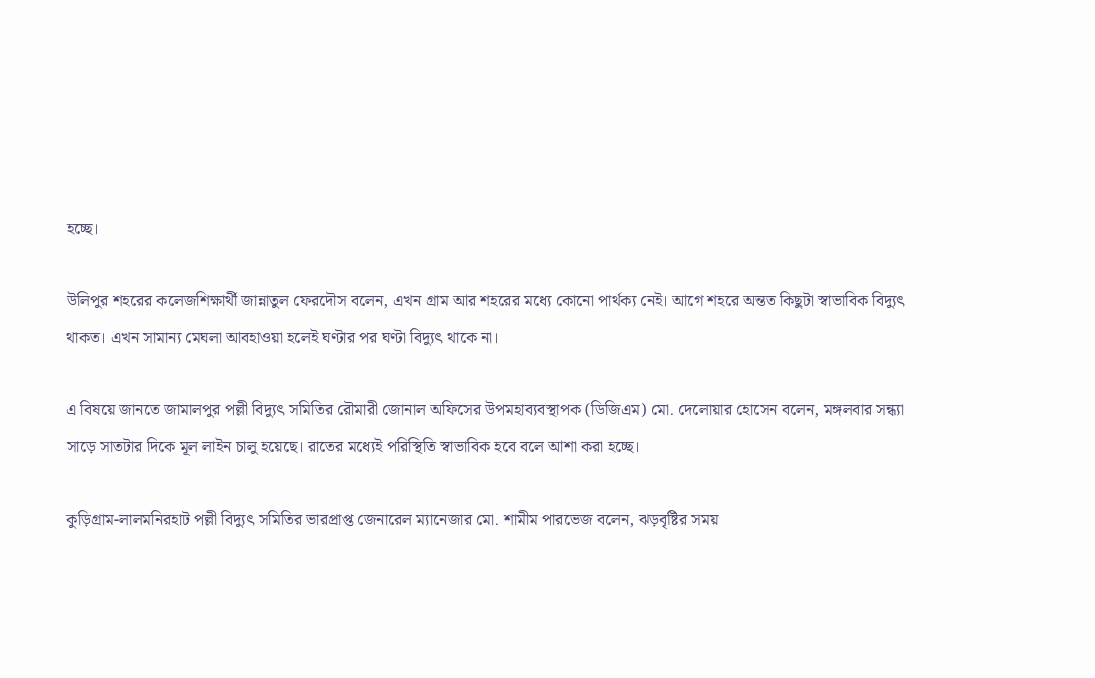হচ্ছে।

উলিপুর শহরের কলেজশিক্ষার্থী জান্নাতুল ফেরদৌস বলেন, এখন গ্রাম আর শহরের মধ্যে কোনো পার্থক্য নেই। আগে শহরে অন্তত কিছুটা স্বাভাবিক বিদ্যুৎ থাকত। এখন সামান্য মেঘলা আবহাওয়া হলেই ঘণ্টার পর ঘণ্টা বিদ্যুৎ থাকে না।

এ বিষয়ে জানতে জামালপুর পল্লী বিদ্যুৎ সমিতির রৌমারী জোনাল অফিসের উপমহাব্যবস্থাপক (ডিজিএম) মো. দেলোয়ার হোসেন বলেন, মঙ্গলবার সন্ধ্যা সাড়ে সাতটার দিকে মূল লাইন চালু হয়েছে। রাতের মধ্যেই পরিস্থিতি স্বাভাবিক হবে বলে আশা করা হচ্ছে।

কুড়িগ্রাম-লালমনিরহাট পল্লী বিদ্যুৎ সমিতির ভারপ্রাপ্ত জেনারেল ম্যানেজার মো. শামীম পারভেজ বলেন, ঝড়বৃষ্টির সময়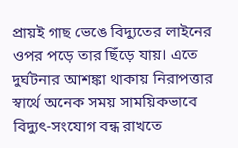প্রায়ই গাছ ভেঙে বিদ্যুতের লাইনের ওপর পড়ে তার ছিঁড়ে যায়। এতে দুর্ঘটনার আশঙ্কা থাকায় নিরাপত্তার স্বার্থে অনেক সময় সাময়িকভাবে বিদ্যুৎ-সংযোগ বন্ধ রাখতে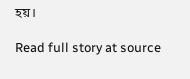হয়।

Read full story at source